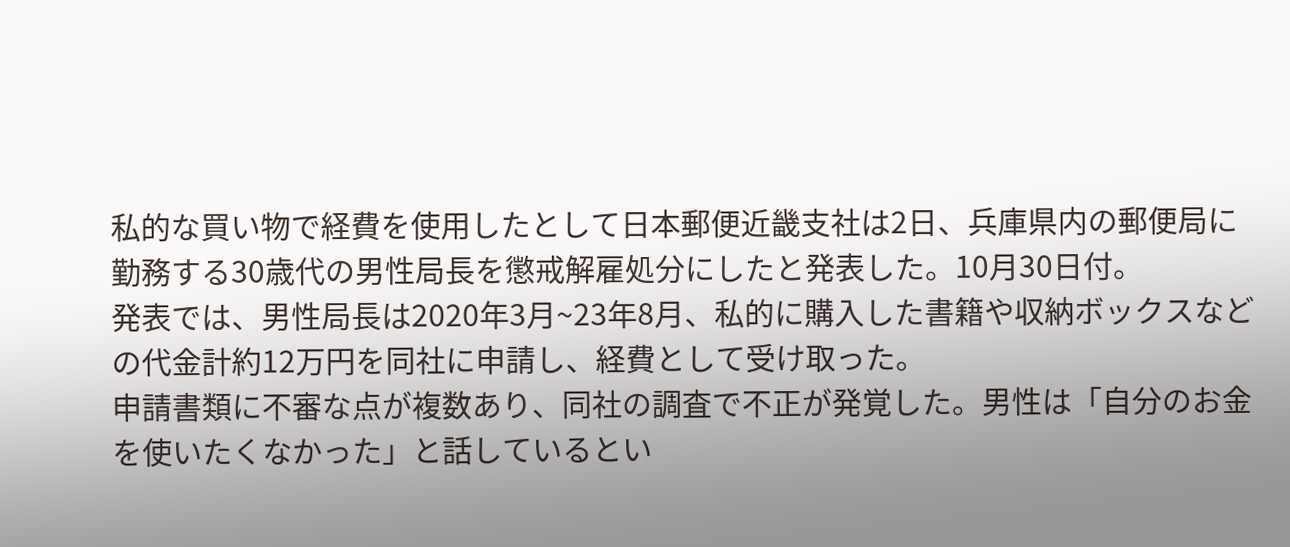私的な買い物で経費を使用したとして日本郵便近畿支社は2日、兵庫県内の郵便局に勤務する30歳代の男性局長を懲戒解雇処分にしたと発表した。10月30日付。
発表では、男性局長は2020年3月~23年8月、私的に購入した書籍や収納ボックスなどの代金計約12万円を同社に申請し、経費として受け取った。
申請書類に不審な点が複数あり、同社の調査で不正が発覚した。男性は「自分のお金を使いたくなかった」と話しているとい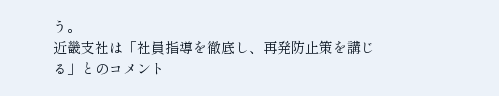う。
近畿支社は「社員指導を徹底し、再発防止策を講じる」とのコメント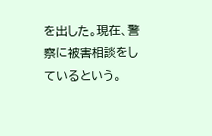を出した。現在、警察に被害相談をしているという。